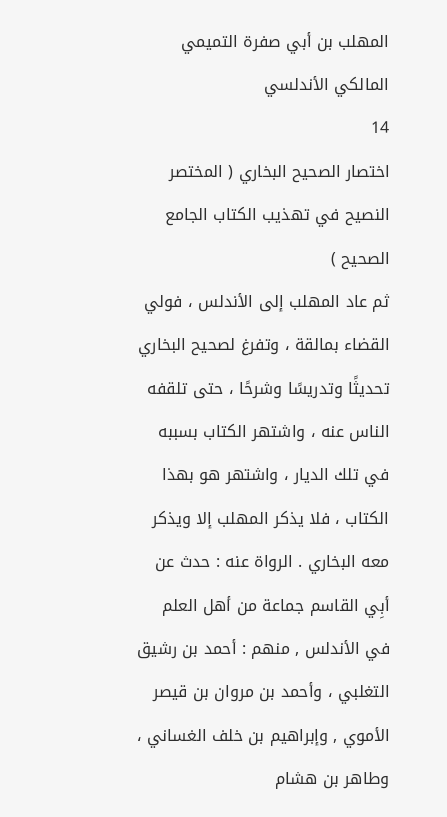المهلب بن أبي صفرة التميمي المالكي الأندلسي
14
اختصار الصحيح البخاري ( المختصر النصيح في تهذيب الكتاب الجامع الصحيح )
ثم عاد المهلب إلى الأندلس ، فولي القضاء بمالقة ، وتفرغ لصحيح البخاري تحديثًا وتدريسًا وشرحًا ، حتى تلقفه الناس عنه ، واشتهر الكتاب بسببه في تلك الديار ، واشتهر هو بهذا الكتاب ، فلا يذكر المهلب إلا ويذكر معه البخاري . الرواة عنه : حدث عن أبِي القاسم جماعة من أهل العلم في الأندلس , منهم : أحمد بن رشيق التغلبي ، وأحمد بن مروان بن قيصر الأموي , وإبراهيم بن خلف الغساني ، وطاهر بن هشام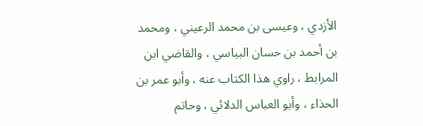الأزدي ، وعيسى بن محمد الرعيني ، ومحمد بن أحمد بن حسان البياسي ، والقاضي ابن المرابط ، راوي هذا الكتاب عنه ، وأبو عمر بن الحذاء ، وأبو العباس الدلائي ، وحاتم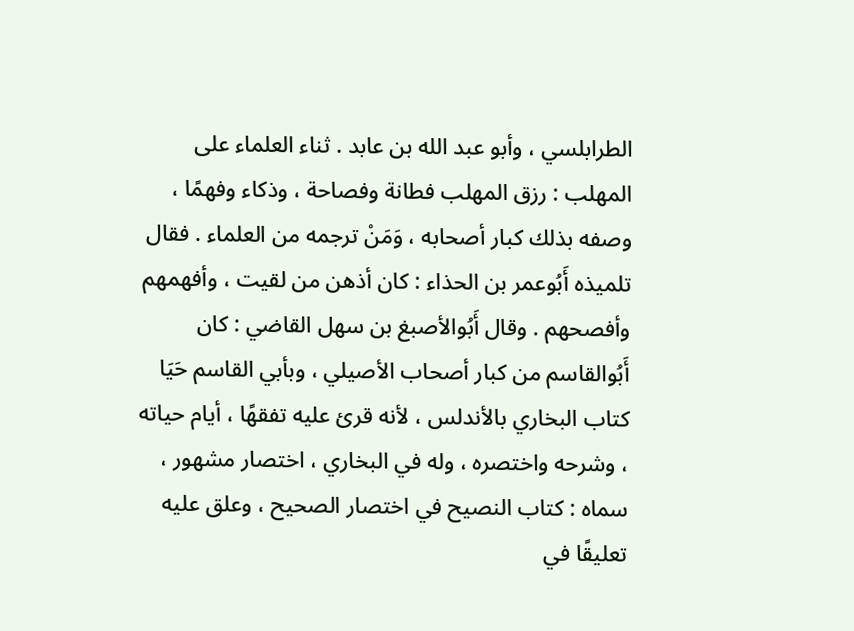الطرابلسي ، وأبو عبد الله بن عابد . ثناء العلماء على المهلب : رزق المهلب فطانة وفصاحة ، وذكاء وفهمًا ، وصفه بذلك كبار أصحابه ، وَمَنْ ترجمه من العلماء . فقال تلميذه أَبُوعمر بن الحذاء : كان أذهن من لقيت ، وأفهمهم وأفصحهم . وقال أَبُوالأصبغ بن سهل القاضي : كان أَبُوالقاسم من كبار أصحاب الأصيلي ، وبأبي القاسم حَيَا كتاب البخاري بالأندلس ، لأنه قرئ عليه تفقهًا ، أيام حياته ، وشرحه واختصره ، وله في البخاري ، اختصار مشهور ، سماه : كتاب النصيح في اختصار الصحيح ، وعلق عليه تعليقًا في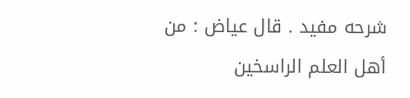شرحه مفيد . قال عياض : من أهل العلم الراسخين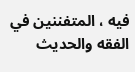فيه ، المتفننين في الفقه والحديث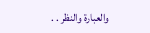والعبارة والنظر . .